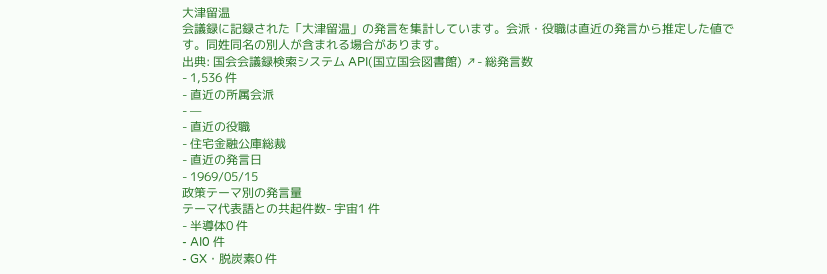大津留温
会議録に記録された「大津留温」の発言を集計しています。会派・役職は直近の発言から推定した値です。同姓同名の別人が含まれる場合があります。
出典: 国会会議録検索システム API(国立国会図書館) ↗- 総発言数
- 1,536 件
- 直近の所属会派
- —
- 直近の役職
- 住宅金融公庫総裁
- 直近の発言日
- 1969/05/15
政策テーマ別の発言量
テーマ代表語との共起件数- 宇宙1 件
- 半導体0 件
- AI0 件
- GX・脱炭素0 件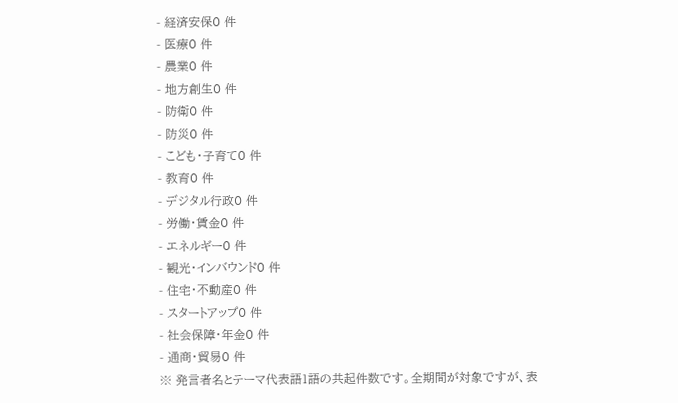- 経済安保0 件
- 医療0 件
- 農業0 件
- 地方創生0 件
- 防衛0 件
- 防災0 件
- こども・子育て0 件
- 教育0 件
- デジタル行政0 件
- 労働・賃金0 件
- エネルギー0 件
- 観光・インバウンド0 件
- 住宅・不動産0 件
- スタートアップ0 件
- 社会保障・年金0 件
- 通商・貿易0 件
※ 発言者名とテーマ代表語1語の共起件数です。全期間が対象ですが、表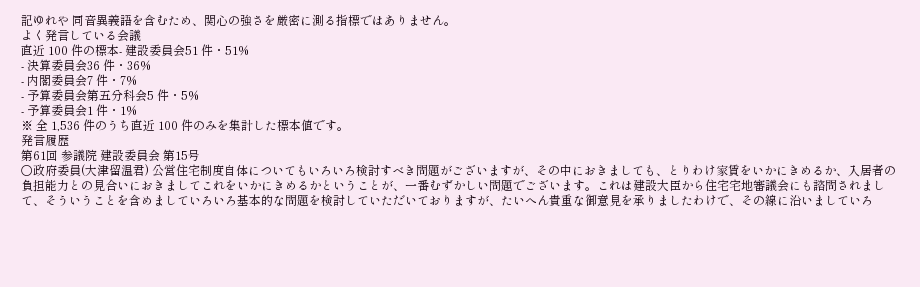記ゆれや 同音異義語を含むため、関心の強さを厳密に測る指標ではありません。
よく発言している会議
直近 100 件の標本- 建設委員会51 件・51%
- 決算委員会36 件・36%
- 内閣委員会7 件・7%
- 予算委員会第五分科会5 件・5%
- 予算委員会1 件・1%
※ 全 1,536 件のうち直近 100 件のみを集計した標本値です。
発言履歴
第61回 参議院 建設委員会 第15号
○政府委員(大津留温君) 公営住宅制度自体についてもいろいろ検討すべき問題がございますが、その中におきましても、とりわけ家賃をいかにきめるか、入居者の負担能力との見合いにおきましてこれをいかにきめるかということが、一番むずかしい問題でございます。これは建設大臣から住宅宅地審議会にも諮問されまして、そういうことを含めましていろいろ基本的な問題を検討していただいておりますが、たいへん貴重な御意見を承りましたわけで、その線に沿いましていろ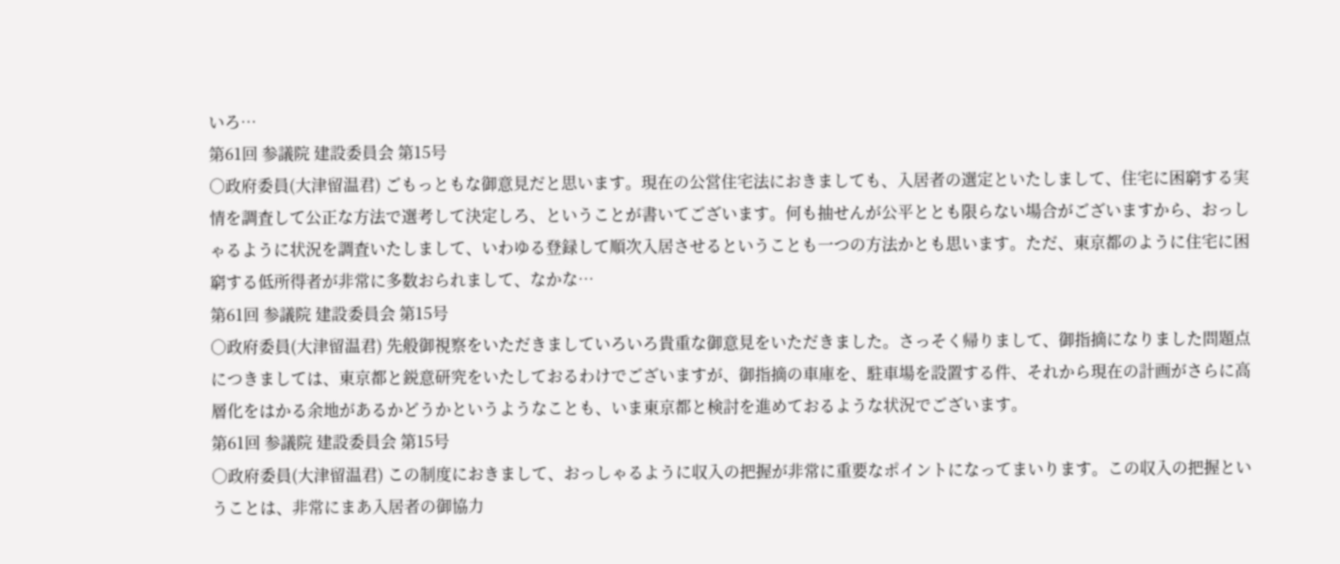いろ…
第61回 参議院 建設委員会 第15号
○政府委員(大津留温君) ごもっともな御意見だと思います。現在の公営住宅法におきましても、入居者の選定といたしまして、住宅に困窮する実情を調査して公正な方法で選考して決定しろ、ということが書いてございます。何も抽せんが公平ととも限らない場合がございますから、おっしゃるように状況を調査いたしまして、いわゆる登録して順次入居させるということも一つの方法かとも思います。ただ、東京都のように住宅に困窮する低所得者が非常に多数おられまして、なかな…
第61回 参議院 建設委員会 第15号
○政府委員(大津留温君) 先般御視察をいただきましていろいろ貴重な御意見をいただきました。さっそく帰りまして、御指摘になりました問題点につきましては、東京都と鋭意研究をいたしておるわけでございますが、御指摘の車庫を、駐車場を設置する件、それから現在の計画がさらに高層化をはかる余地があるかどうかというようなことも、いま東京都と検討を進めておるような状況でございます。
第61回 参議院 建設委員会 第15号
○政府委員(大津留温君) この制度におきまして、おっしゃるように収入の把握が非常に重要なポイントになってまいります。この収入の把握ということは、非常にまあ入居者の御協力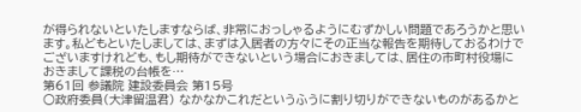が得られないといたしますならば、非常におっしゃるようにむずかしい問題であろうかと思います。私どもといたしましては、まずは入居者の方々にその正当な報告を期待しておるわけでございますけれども、もし期待ができないという場合におきましては、居住の市町村役場におきまして課税の台帳を…
第61回 参議院 建設委員会 第15号
○政府委員(大津留温君) なかなかこれだというふうに割り切りができないものがあるかと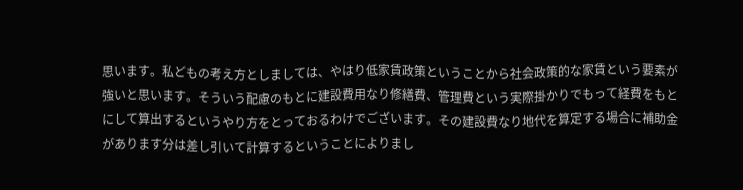思います。私どもの考え方としましては、やはり低家賃政策ということから社会政策的な家賃という要素が強いと思います。そういう配慮のもとに建設費用なり修繕費、管理費という実際掛かりでもって経費をもとにして算出するというやり方をとっておるわけでございます。その建設費なり地代を算定する場合に補助金があります分は差し引いて計算するということによりまし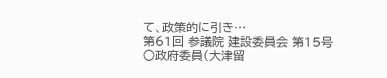て、政策的に引き…
第61回 参議院 建設委員会 第15号
○政府委員(大津留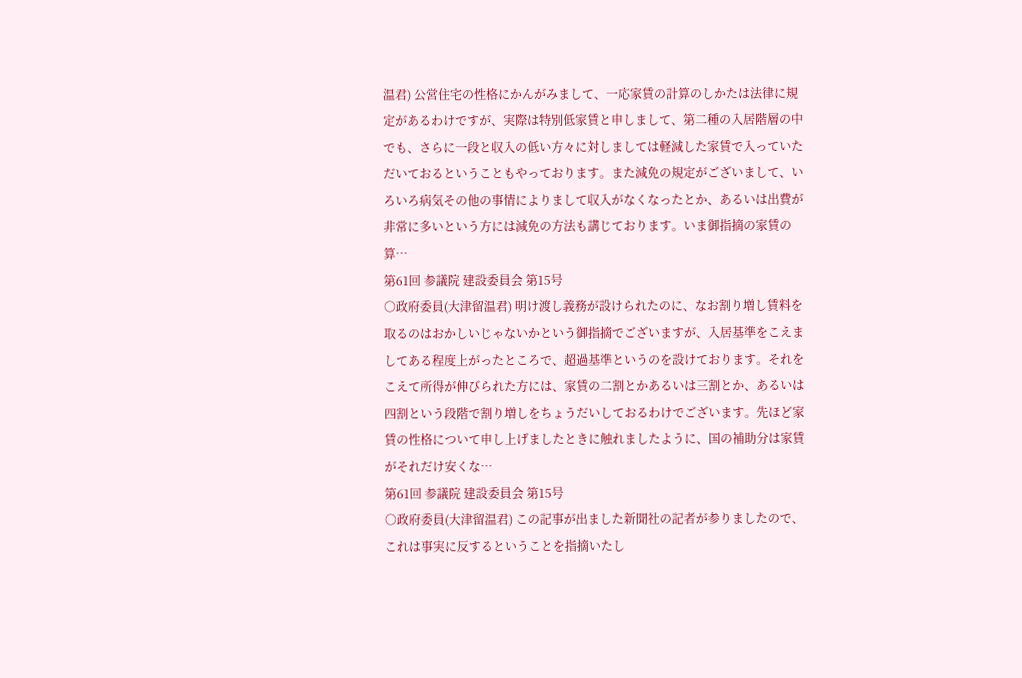温君) 公営住宅の性格にかんがみまして、一応家賃の計算のしかたは法律に規定があるわけですが、実際は特別低家賃と申しまして、第二種の入居階層の中でも、さらに一段と収入の低い方々に対しましては軽減した家賃で入っていただいておるということもやっております。また減免の規定がございまして、いろいろ病気その他の事情によりまして収入がなくなったとか、あるいは出費が非常に多いという方には減免の方法も講じております。いま御指摘の家賃の算…
第61回 参議院 建設委員会 第15号
○政府委員(大津留温君) 明け渡し義務が設けられたのに、なお割り増し賃料を取るのはおかしいじゃないかという御指摘でございますが、入居基準をこえましてある程度上がったところで、超過基準というのを設けております。それをこえて所得が伸びられた方には、家賃の二割とかあるいは三割とか、あるいは四割という段階で割り増しをちょうだいしておるわけでございます。先ほど家賃の性格について申し上げましたときに触れましたように、国の補助分は家賃がそれだけ安くな…
第61回 参議院 建設委員会 第15号
○政府委員(大津留温君) この記事が出ました新聞社の記者が参りましたので、これは事実に反するということを指摘いたし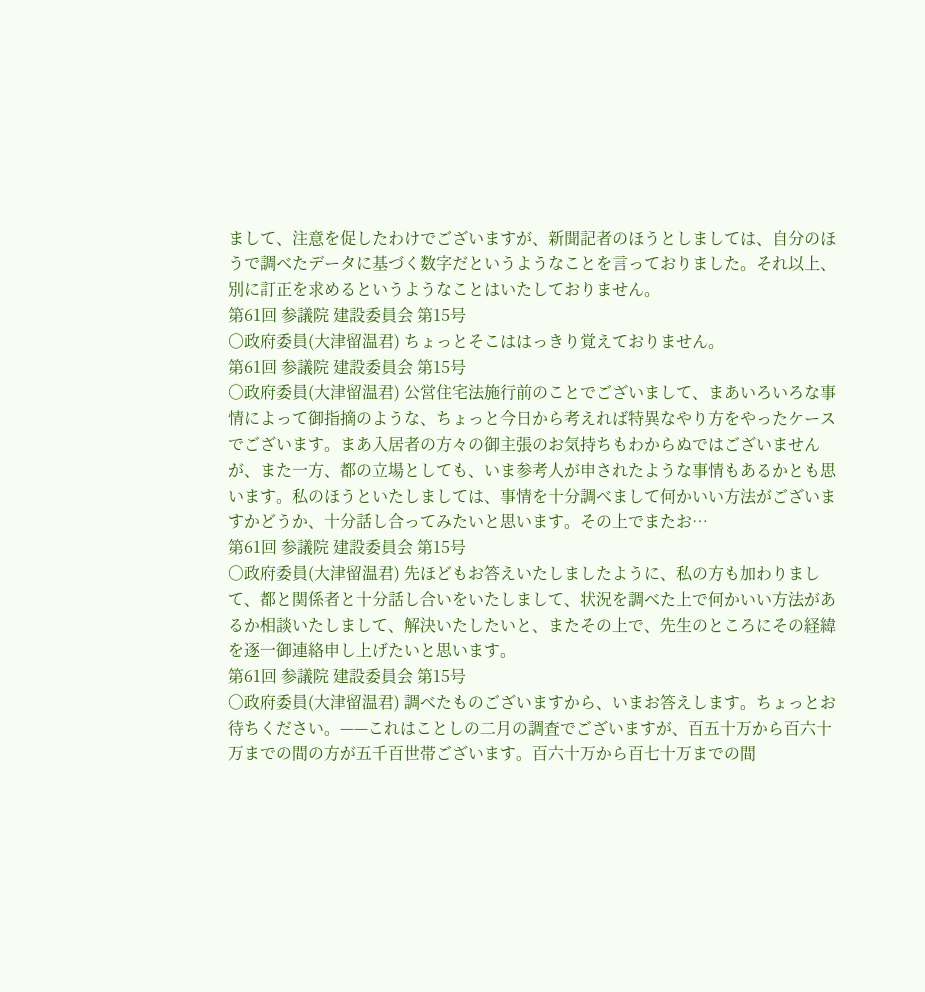まして、注意を促したわけでございますが、新聞記者のほうとしましては、自分のほうで調べたデータに基づく数字だというようなことを言っておりました。それ以上、別に訂正を求めるというようなことはいたしておりません。
第61回 参議院 建設委員会 第15号
○政府委員(大津留温君) ちょっとそこははっきり覚えておりません。
第61回 参議院 建設委員会 第15号
○政府委員(大津留温君) 公営住宅法施行前のことでございまして、まあいろいろな事情によって御指摘のような、ちょっと今日から考えれば特異なやり方をやったケースでございます。まあ入居者の方々の御主張のお気持ちもわからぬではございませんが、また一方、都の立場としても、いま参考人が申されたような事情もあるかとも思います。私のほうといたしましては、事情を十分調べまして何かいい方法がございますかどうか、十分話し合ってみたいと思います。その上でまたお…
第61回 参議院 建設委員会 第15号
○政府委員(大津留温君) 先ほどもお答えいたしましたように、私の方も加わりまして、都と関係者と十分話し合いをいたしまして、状況を調べた上で何かいい方法があるか相談いたしまして、解決いたしたいと、またその上で、先生のところにその経緯を逐一御連絡申し上げたいと思います。
第61回 参議院 建設委員会 第15号
○政府委員(大津留温君) 調べたものございますから、いまお答えします。ちょっとお待ちください。——これはことしの二月の調査でございますが、百五十万から百六十万までの間の方が五千百世帯ございます。百六十万から百七十万までの間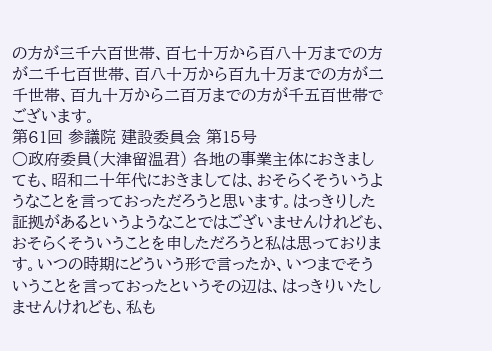の方が三千六百世帯、百七十万から百八十万までの方が二千七百世帯、百八十万から百九十万までの方が二千世帯、百九十万から二百万までの方が千五百世帯でございます。
第61回 参議院 建設委員会 第15号
○政府委員(大津留温君) 各地の事業主体におきましても、昭和二十年代におきましては、おそらくそういうようなことを言っておっただろうと思います。はっきりした証拠があるというようなことではございませんけれども、おそらくそういうことを申しただろうと私は思っております。いつの時期にどういう形で言ったか、いつまでそういうことを言っておったというその辺は、はっきりいたしませんけれども、私も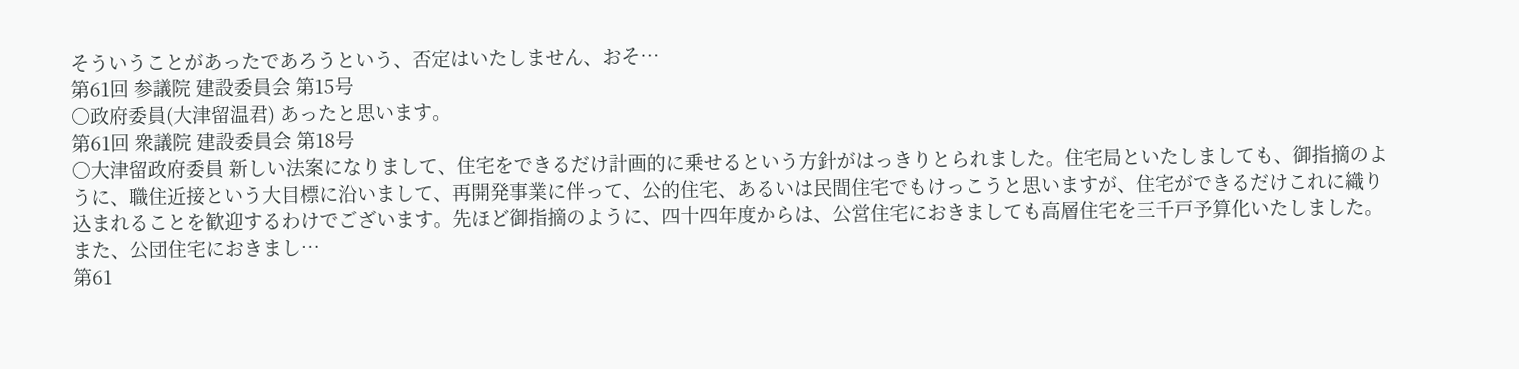そういうことがあったであろうという、否定はいたしません、おそ…
第61回 参議院 建設委員会 第15号
○政府委員(大津留温君) あったと思います。
第61回 衆議院 建設委員会 第18号
○大津留政府委員 新しい法案になりまして、住宅をできるだけ計画的に乗せるという方針がはっきりとられました。住宅局といたしましても、御指摘のように、職住近接という大目標に沿いまして、再開発事業に伴って、公的住宅、あるいは民間住宅でもけっこうと思いますが、住宅ができるだけこれに織り込まれることを歓迎するわけでございます。先ほど御指摘のように、四十四年度からは、公営住宅におきましても高層住宅を三千戸予算化いたしました。また、公団住宅におきまし…
第61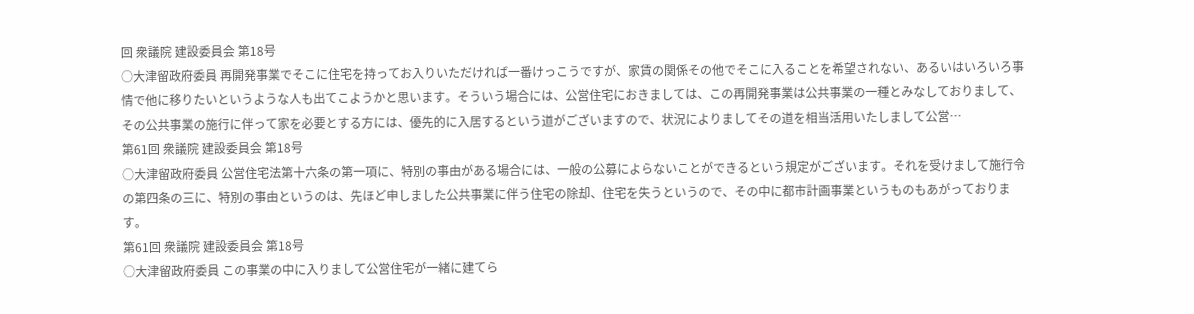回 衆議院 建設委員会 第18号
○大津留政府委員 再開発事業でそこに住宅を持ってお入りいただければ一番けっこうですが、家賃の関係その他でそこに入ることを希望されない、あるいはいろいろ事情で他に移りたいというような人も出てこようかと思います。そういう場合には、公営住宅におきましては、この再開発事業は公共事業の一種とみなしておりまして、その公共事業の施行に伴って家を必要とする方には、優先的に入居するという道がございますので、状況によりましてその道を相当活用いたしまして公営…
第61回 衆議院 建設委員会 第18号
○大津留政府委員 公営住宅法第十六条の第一項に、特別の事由がある場合には、一般の公募によらないことができるという規定がございます。それを受けまして施行令の第四条の三に、特別の事由というのは、先ほど申しました公共事業に伴う住宅の除却、住宅を失うというので、その中に都市計画事業というものもあがっております。
第61回 衆議院 建設委員会 第18号
○大津留政府委員 この事業の中に入りまして公営住宅が一緒に建てら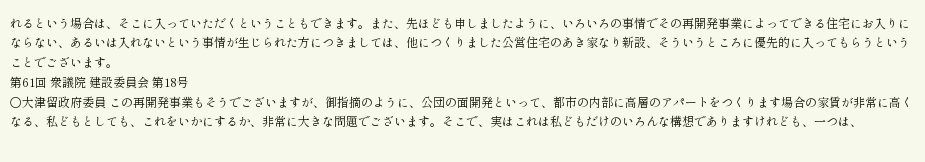れるという場合は、そこに入っていただくということもできます。また、先ほども申しましたように、いろいろの事情でその再開発事業によってできる住宅にお入りにならない、あるいは入れないという事情が生じられた方につきましては、他につくりました公営住宅のあき家なり新設、そういうところに優先的に入ってもらうということでございます。
第61回 衆議院 建設委員会 第18号
○大津留政府委員 この再開発事業もそうでございますが、御指摘のように、公団の面開発といって、都市の内部に高層のアパートをつくります場合の家賃が非常に高くなる、私どもとしても、これをいかにするか、非常に大きな問題でございます。そこで、実はこれは私どもだけのいろんな構想でありますけれども、一つは、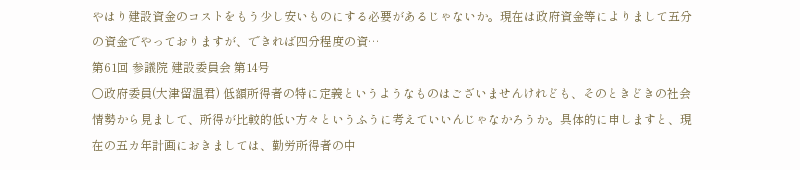やはり建設資金のコストをもう少し安いものにする必要があるじゃないか。現在は政府資金等によりまして五分の資金でやっておりますが、できれば四分程度の資…
第61回 参議院 建設委員会 第14号
○政府委員(大津留温君) 低額所得者の特に定義というようなものはございませんけれども、そのときどきの社会情勢から見まして、所得が比較的低い方々というふうに考えていいんじゃなかろうか。具体的に申しますと、現在の五カ年計画におきましては、勤労所得者の中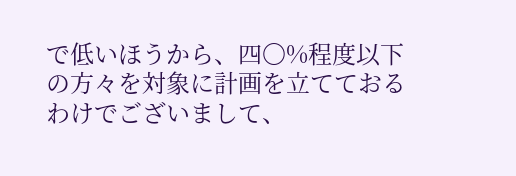で低いほうから、四〇%程度以下の方々を対象に計画を立てておるわけでございまして、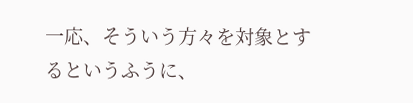一応、そういう方々を対象とするというふうに、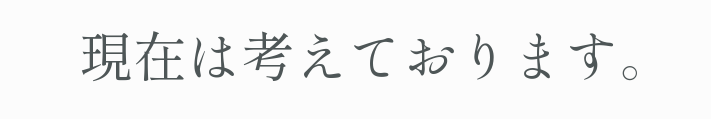現在は考えております。